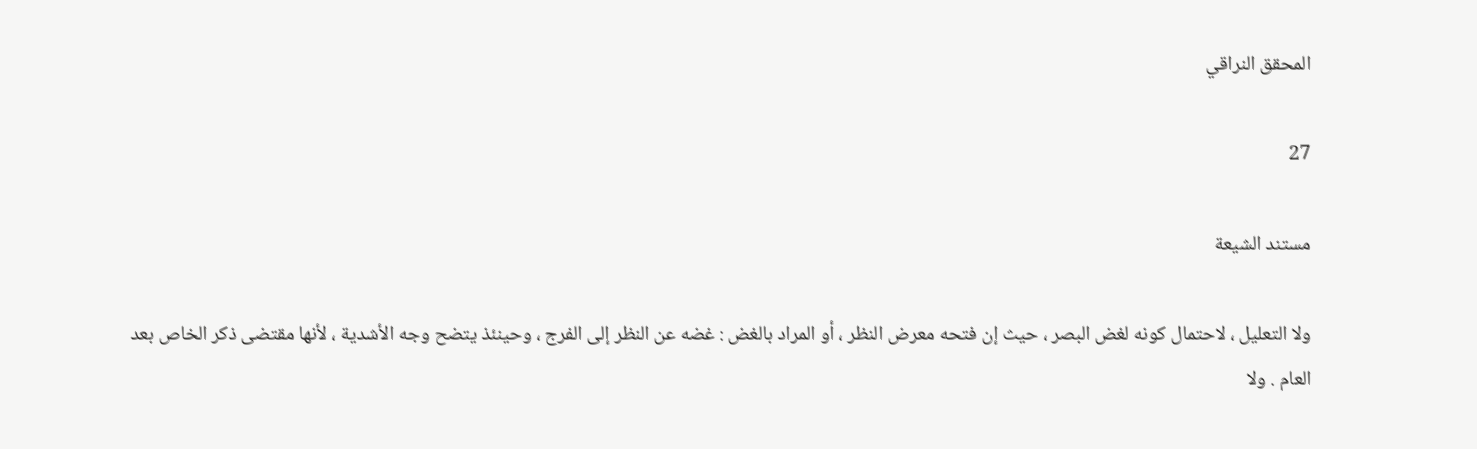المحقق النراقي

27

مستند الشيعة

ولا التعليل ، لاحتمال كونه لغض البصر ، حيث إن فتحه معرض النظر ، أو المراد بالغض : غضه عن النظر إلى الفرج ، وحينئذ يتضح وجه الأشدية ، لأنها مقتضى ذكر الخاص بعد العام . ولا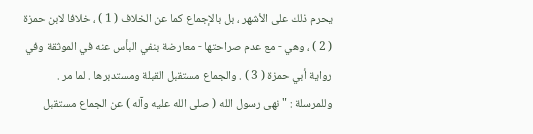يحرم ذلك على الأشهر ، بل بالإجماع كما عن الخلاف ( 1 ) ، خلافا لابن حمزة ( 2 ) ، وهي - مع عدم صراحتها - معارضة بنفي البأس عنه في الموثقة وفي رواية أبي حمزة ( 3 ) . والجماع مستقبل القبلة ومستدبرها . لما مر . وللمرسلة : " نهى رسول الله ( صلى الله عليه وآله ) عن الجماع مستقبل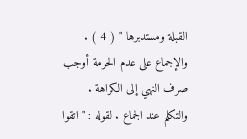القبلة ومستدبرها " ( 4 ) . والإجماع على عدم الحرمة أوجب صرف النهي إلى الكراهة . والتكلم عند الجماع . لقوله : " اتقوا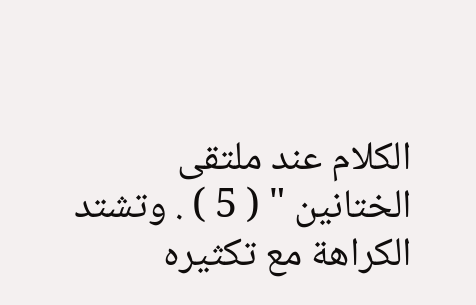الكلام عند ملتقى الختانين " ( 5 ) . وتشتد الكراهة مع تكثيره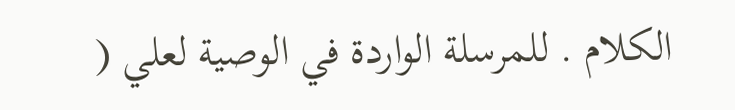الكلام . للمرسلة الواردة في الوصية لعلي (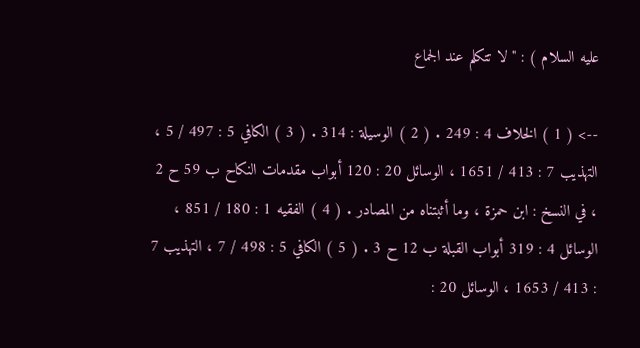عليه السلام ) : " لا تتكلم عند الجماع

--> ( 1 ) الخلاف 4 : 249 . ( 2 ) الوسيلة : 314 . ( 3 ) الكافي 5 : 497 / 5 ، التهذيب 7 : 413 / 1651 ، الوسائل 20 : 120 أبواب مقدمات النكاح ب 59 ح 2 ، في النسخ : ابن حمزة ، وما أثبتناه من المصادر . ( 4 ) الفقيه 1 : 180 / 851 ، الوسائل 4 : 319 أبواب القبلة ب 12 ح 3 . ( 5 ) الكافي 5 : 498 / 7 ، التهذيب 7 : 413 / 1653 ، الوسائل 20 :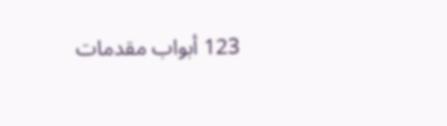123 أبواب مقدمات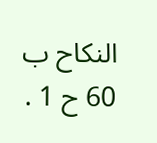النكاح ب 60 ح 1 .